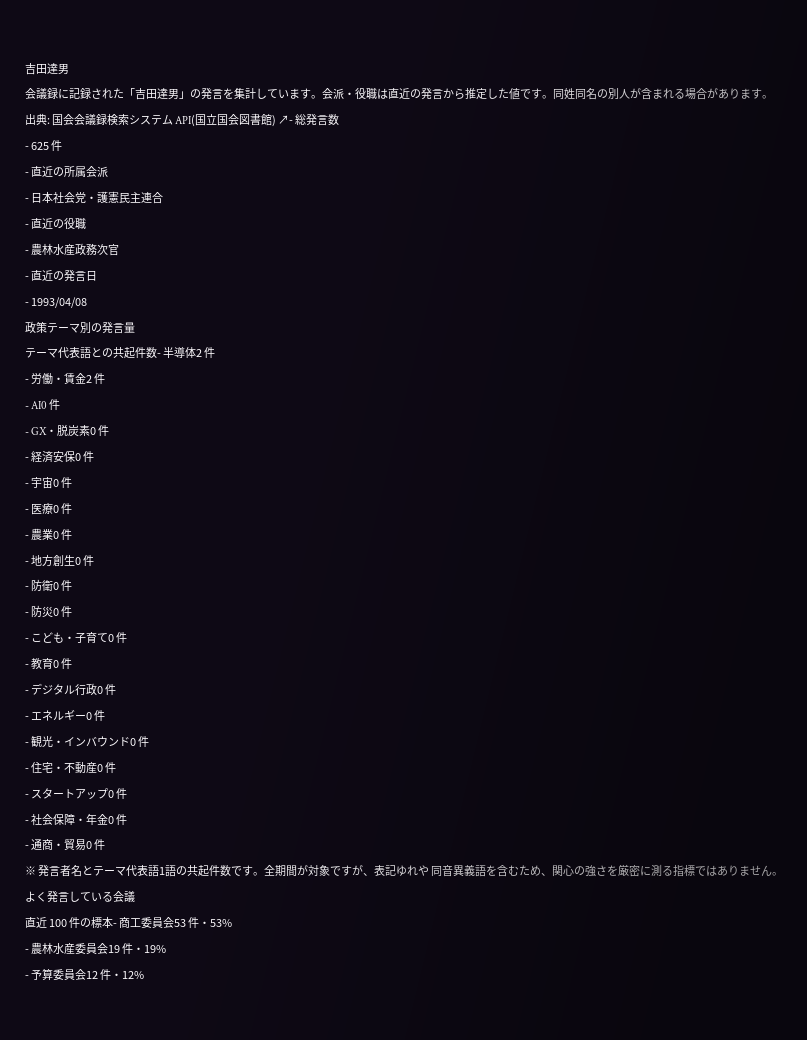吉田達男
会議録に記録された「吉田達男」の発言を集計しています。会派・役職は直近の発言から推定した値です。同姓同名の別人が含まれる場合があります。
出典: 国会会議録検索システム API(国立国会図書館) ↗- 総発言数
- 625 件
- 直近の所属会派
- 日本社会党・護憲民主連合
- 直近の役職
- 農林水産政務次官
- 直近の発言日
- 1993/04/08
政策テーマ別の発言量
テーマ代表語との共起件数- 半導体2 件
- 労働・賃金2 件
- AI0 件
- GX・脱炭素0 件
- 経済安保0 件
- 宇宙0 件
- 医療0 件
- 農業0 件
- 地方創生0 件
- 防衛0 件
- 防災0 件
- こども・子育て0 件
- 教育0 件
- デジタル行政0 件
- エネルギー0 件
- 観光・インバウンド0 件
- 住宅・不動産0 件
- スタートアップ0 件
- 社会保障・年金0 件
- 通商・貿易0 件
※ 発言者名とテーマ代表語1語の共起件数です。全期間が対象ですが、表記ゆれや 同音異義語を含むため、関心の強さを厳密に測る指標ではありません。
よく発言している会議
直近 100 件の標本- 商工委員会53 件・53%
- 農林水産委員会19 件・19%
- 予算委員会12 件・12%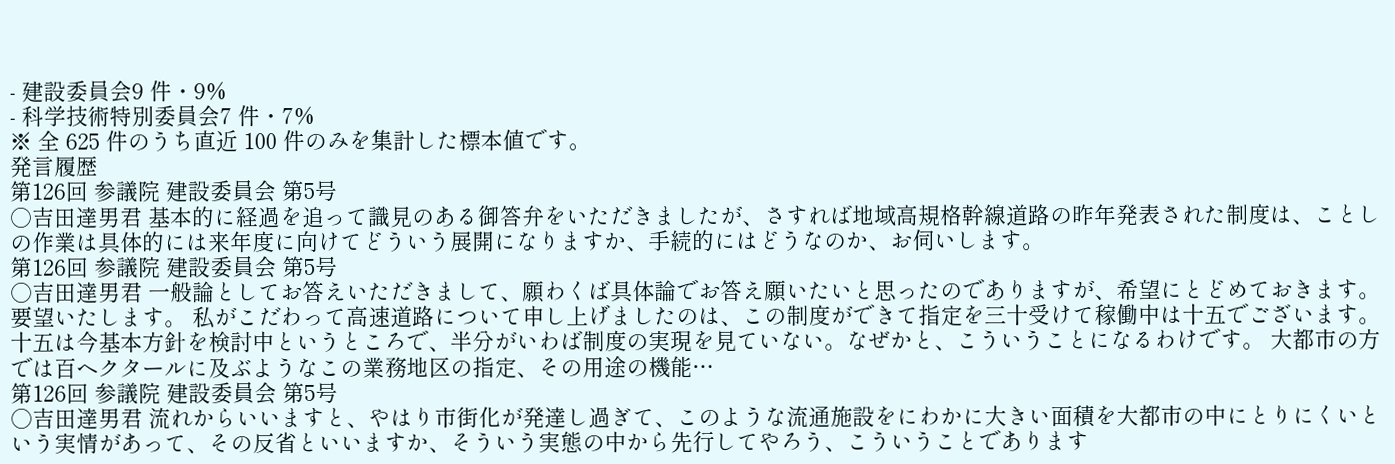- 建設委員会9 件・9%
- 科学技術特別委員会7 件・7%
※ 全 625 件のうち直近 100 件のみを集計した標本値です。
発言履歴
第126回 参議院 建設委員会 第5号
○吉田達男君 基本的に経過を追って識見のある御答弁をいただきましたが、さすれば地域高規格幹線道路の昨年発表された制度は、ことしの作業は具体的には来年度に向けてどういう展開になりますか、手続的にはどうなのか、お伺いします。
第126回 参議院 建設委員会 第5号
○吉田達男君 一般論としてお答えいただきまして、願わくば具体論でお答え願いたいと思ったのでありますが、希望にとどめておきます。要望いたします。 私がこだわって高速道路について申し上げましたのは、この制度ができて指定を三十受けて稼働中は十五でございます。十五は今基本方針を検討中というところで、半分がいわば制度の実現を見ていない。なぜかと、こういうことになるわけです。 大都市の方では百ヘクタールに及ぶようなこの業務地区の指定、その用途の機能…
第126回 参議院 建設委員会 第5号
○吉田達男君 流れからいいますと、やはり市街化が発達し過ぎて、このような流通施設をにわかに大きい面積を大都市の中にとりにくいという実情があって、その反省といいますか、そういう実態の中から先行してやろう、こういうことであります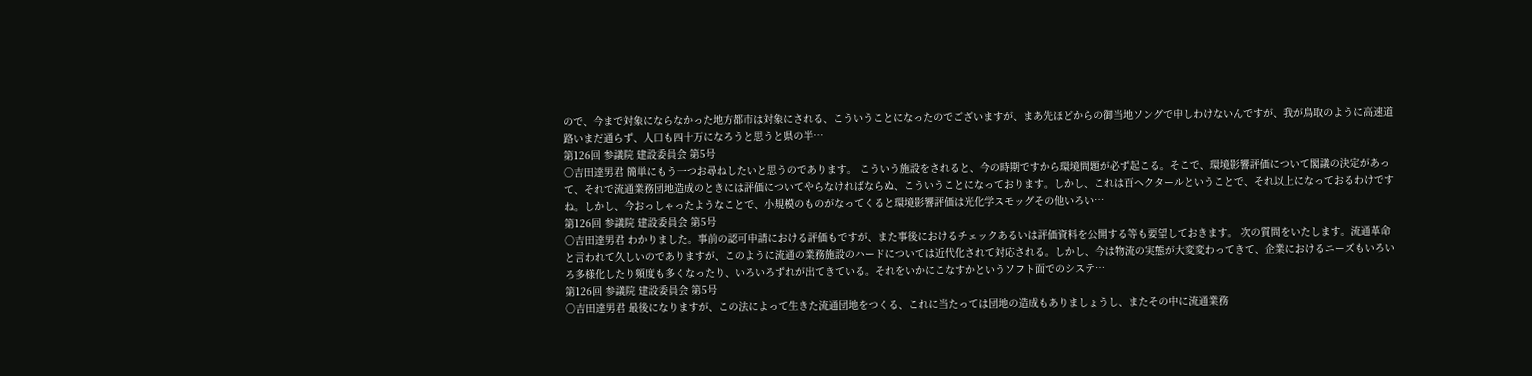ので、今まで対象にならなかった地方都市は対象にされる、こういうことになったのでございますが、まあ先ほどからの御当地ソングで申しわけないんですが、我が鳥取のように高速道路いまだ通らず、人口も四十万になろうと思うと県の半…
第126回 参議院 建設委員会 第5号
○吉田達男君 簡単にもう一つお尋ねしたいと思うのであります。 こういう施設をされると、今の時期ですから環境問題が必ず起こる。そこで、環境影響評価について閣議の決定があって、それで流通業務団地造成のときには評価についてやらなければならぬ、こういうことになっております。しかし、これは百ヘクタールということで、それ以上になっておるわけですね。しかし、今おっしゃったようなことで、小規模のものがなってくると環境影響評価は光化学スモッグその他いろい…
第126回 参議院 建設委員会 第5号
○吉田達男君 わかりました。事前の認可申請における評価もですが、また事後におけるチェックあるいは評価資料を公開する等も要望しておきます。 次の質問をいたします。流通革命と言われて久しいのでありますが、このように流通の業務施設のハードについては近代化されて対応される。しかし、今は物流の実態が大変変わってきて、企業におけるニーズもいろいろ多様化したり頻度も多くなったり、いろいろずれが出てきている。それをいかにこなすかというソフト面でのシステ…
第126回 参議院 建設委員会 第5号
○吉田達男君 最後になりますが、この法によって生きた流通団地をつくる、これに当たっては団地の造成もありましょうし、またその中に流通業務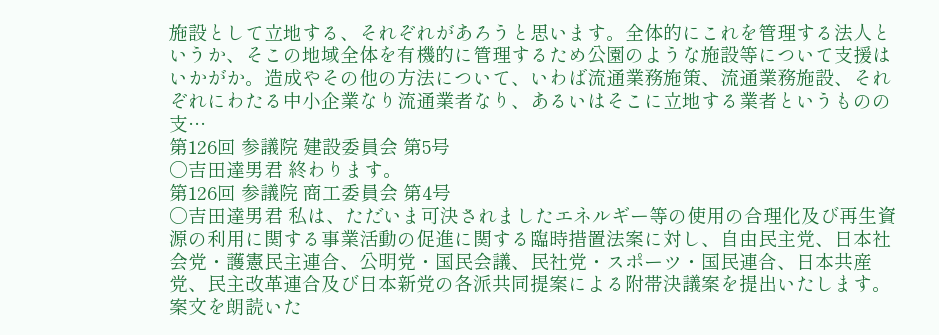施設として立地する、それぞれがあろうと思います。全体的にこれを管理する法人というか、そこの地域全体を有機的に管理するため公園のような施設等について支援はいかがか。造成やその他の方法について、いわば流通業務施策、流通業務施設、それぞれにわたる中小企業なり流通業者なり、あるいはそこに立地する業者というものの支…
第126回 参議院 建設委員会 第5号
○吉田達男君 終わります。
第126回 参議院 商工委員会 第4号
○吉田達男君 私は、ただいま可決されましたエネルギー等の使用の合理化及び再生資源の利用に関する事業活動の促進に関する臨時措置法案に対し、自由民主党、日本社会党・護憲民主連合、公明党・国民会議、民社党・スポーツ・国民連合、日本共産党、民主改革連合及び日本新党の各派共同提案による附帯決議案を提出いたします。 案文を朗読いた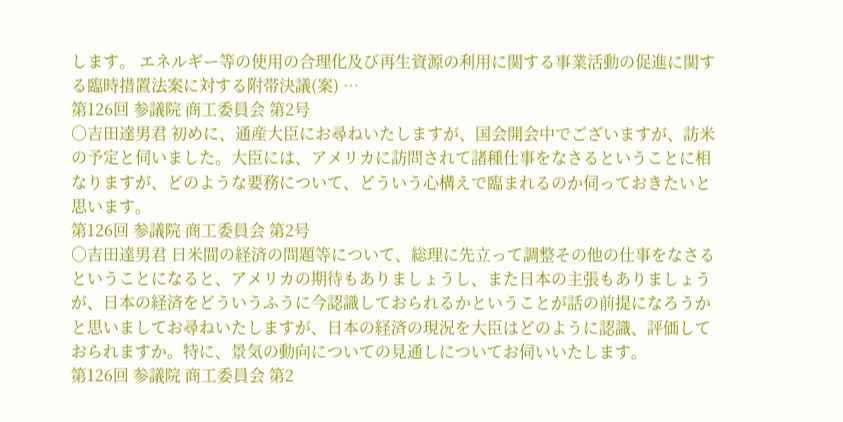します。 エネルギー等の使用の合理化及び再生資源の利用に関する事業活動の促進に関する臨時措置法案に対する附帯決議(案) …
第126回 参議院 商工委員会 第2号
○吉田達男君 初めに、通産大臣にお尋ねいたしますが、国会開会中でございますが、訪米の予定と伺いました。大臣には、アメリカに訪問されて諸種仕事をなさるということに相なりますが、どのような要務について、どういう心構えで臨まれるのか伺っておきたいと思います。
第126回 参議院 商工委員会 第2号
○吉田達男君 日米間の経済の問題等について、総理に先立って調整その他の仕事をなさるということになると、アメリカの期待もありましょうし、また日本の主張もありましょうが、日本の経済をどういうふうに今認識しておられるかということが話の前提になろうかと思いましてお尋ねいたしますが、日本の経済の現況を大臣はどのように認識、評価しておられますか。特に、景気の動向についての見通しについてお伺いいたします。
第126回 参議院 商工委員会 第2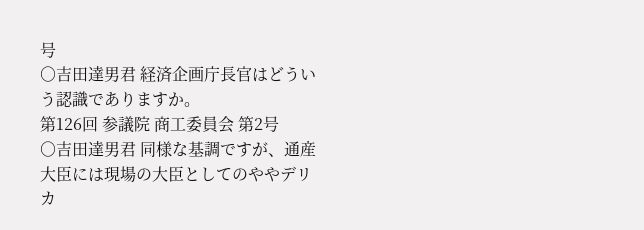号
○吉田達男君 経済企画庁長官はどういう認識でありますか。
第126回 参議院 商工委員会 第2号
○吉田達男君 同様な基調ですが、通産大臣には現場の大臣としてのややデリカ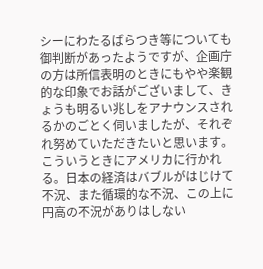シーにわたるばらつき等についても御判断があったようですが、企画庁の方は所信表明のときにもやや楽観的な印象でお話がございまして、きょうも明るい兆しをアナウンスされるかのごとく伺いましたが、それぞれ努めていただきたいと思います。 こういうときにアメリカに行かれる。日本の経済はバブルがはじけて不況、また循環的な不況、この上に円高の不況がありはしない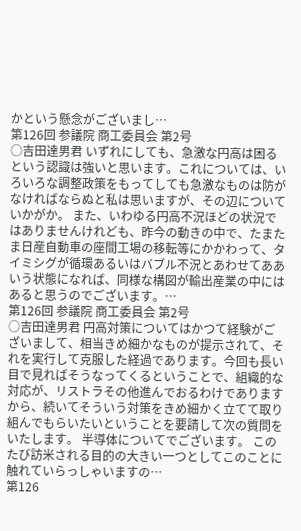かという懸念がございまし…
第126回 参議院 商工委員会 第2号
○吉田達男君 いずれにしても、急激な円高は困るという認識は強いと思います。これについては、いろいろな調整政策をもってしても急激なものは防がなければならぬと私は思いますが、その辺についていかがか。 また、いわゆる円高不況ほどの状況ではありませんけれども、昨今の動きの中で、たまたま日産自動車の座間工場の移転等にかかわって、タイミシグが循環あるいはバブル不況とあわせてああいう状態になれば、同様な構図が輸出産業の中にはあると思うのでございます。…
第126回 参議院 商工委員会 第2号
○吉田達男君 円高対策についてはかつて経験がございまして、相当きめ細かなものが提示されて、それを実行して克服した経過であります。今回も長い目で見ればそうなってくるということで、組織的な対応が、リストラその他進んでおるわけでありますから、続いてそういう対策をきめ細かく立てて取り組んでもらいたいということを要請して次の質問をいたします。 半導体についてでございます。 このたび訪米される目的の大きい一つとしてこのことに触れていらっしゃいますの…
第126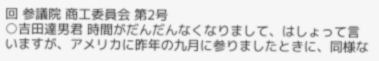回 参議院 商工委員会 第2号
○吉田達男君 時間がだんだんなくなりまして、はしょって言いますが、アメリカに昨年の九月に参りましたときに、同様な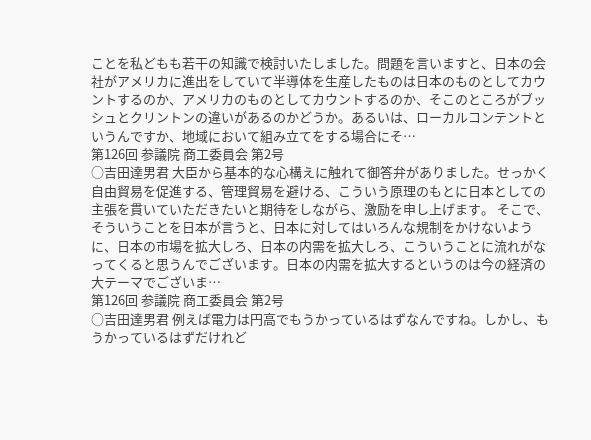ことを私どもも若干の知識で検討いたしました。問題を言いますと、日本の会社がアメリカに進出をしていて半導体を生産したものは日本のものとしてカウントするのか、アメリカのものとしてカウントするのか、そこのところがブッシュとクリントンの違いがあるのかどうか。あるいは、ローカルコンテントというんですか、地域において組み立てをする場合にそ…
第126回 参議院 商工委員会 第2号
○吉田達男君 大臣から基本的な心構えに触れて御答弁がありました。せっかく自由貿易を促進する、管理貿易を避ける、こういう原理のもとに日本としての主張を貫いていただきたいと期待をしながら、激励を申し上げます。 そこで、そういうことを日本が言うと、日本に対してはいろんな規制をかけないように、日本の市場を拡大しろ、日本の内需を拡大しろ、こういうことに流れがなってくると思うんでございます。日本の内需を拡大するというのは今の経済の大テーマでございま…
第126回 参議院 商工委員会 第2号
○吉田達男君 例えば電力は円高でもうかっているはずなんですね。しかし、もうかっているはずだけれど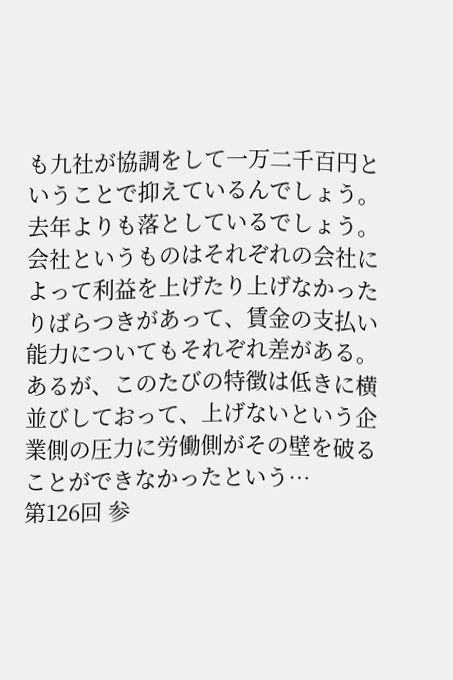も九社が協調をして一万二千百円ということで抑えているんでしょう。去年よりも落としているでしょう。会社というものはそれぞれの会社によって利益を上げたり上げなかったりばらつきがあって、賃金の支払い能力についてもそれぞれ差がある。あるが、このたびの特徴は低きに横並びしておって、上げないという企業側の圧力に労働側がその壁を破ることができなかったという…
第126回 参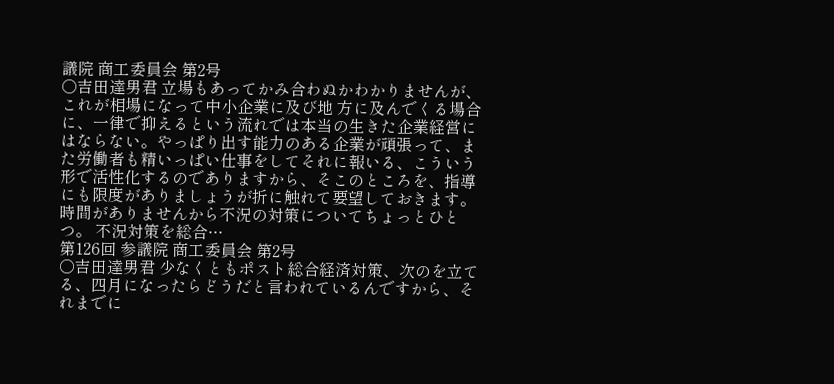議院 商工委員会 第2号
○吉田達男君 立場もあってかみ合わぬかわかりませんが、これが相場になって中小企業に及び地 方に及んでくる場合に、一律で抑えるという流れでは本当の生きた企業経営にはならない。やっぱり出す能力のある企業が頑張って、また労働者も精いっぱい仕事をしてそれに報いる、こういう形で活性化するのでありますから、そこのところを、指導にも限度がありましょうが折に触れて要望しておきます。 時間がありませんから不況の対策についてちょっとひとつ。 不況対策を総合…
第126回 参議院 商工委員会 第2号
○吉田達男君 少なくともポスト総合経済対策、次のを立てる、四月になったらどうだと言われているんですから、それまでに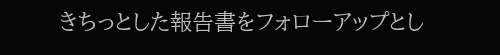きちっとした報告書をフォローアップとし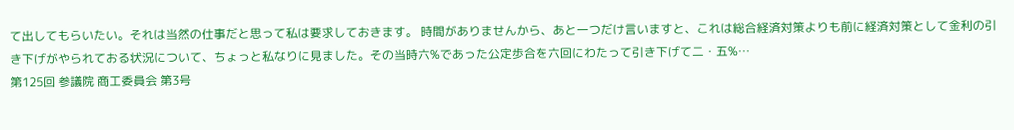て出してもらいたい。それは当然の仕事だと思って私は要求しておきます。 時間がありませんから、あと一つだけ言いますと、これは総合経済対策よりも前に経済対策として金利の引き下げがやられておる状況について、ちょっと私なりに見ました。その当時六%であった公定歩合を六回にわたって引き下げて二・五%…
第125回 参議院 商工委員会 第3号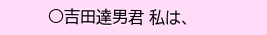○吉田達男君 私は、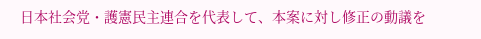日本社会党・護憲民主連合を代表して、本案に対し修正の動議を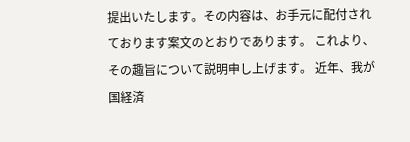提出いたします。その内容は、お手元に配付されております案文のとおりであります。 これより、その趣旨について説明申し上げます。 近年、我が国経済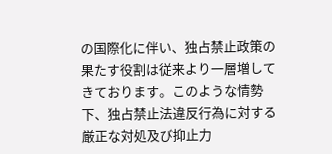の国際化に伴い、独占禁止政策の果たす役割は従来より一層増してきております。このような情勢下、独占禁止法違反行為に対する厳正な対処及び抑止力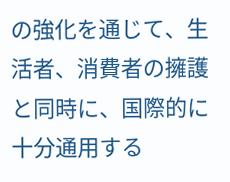の強化を通じて、生活者、消費者の擁護と同時に、国際的に十分通用する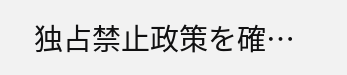独占禁止政策を確…